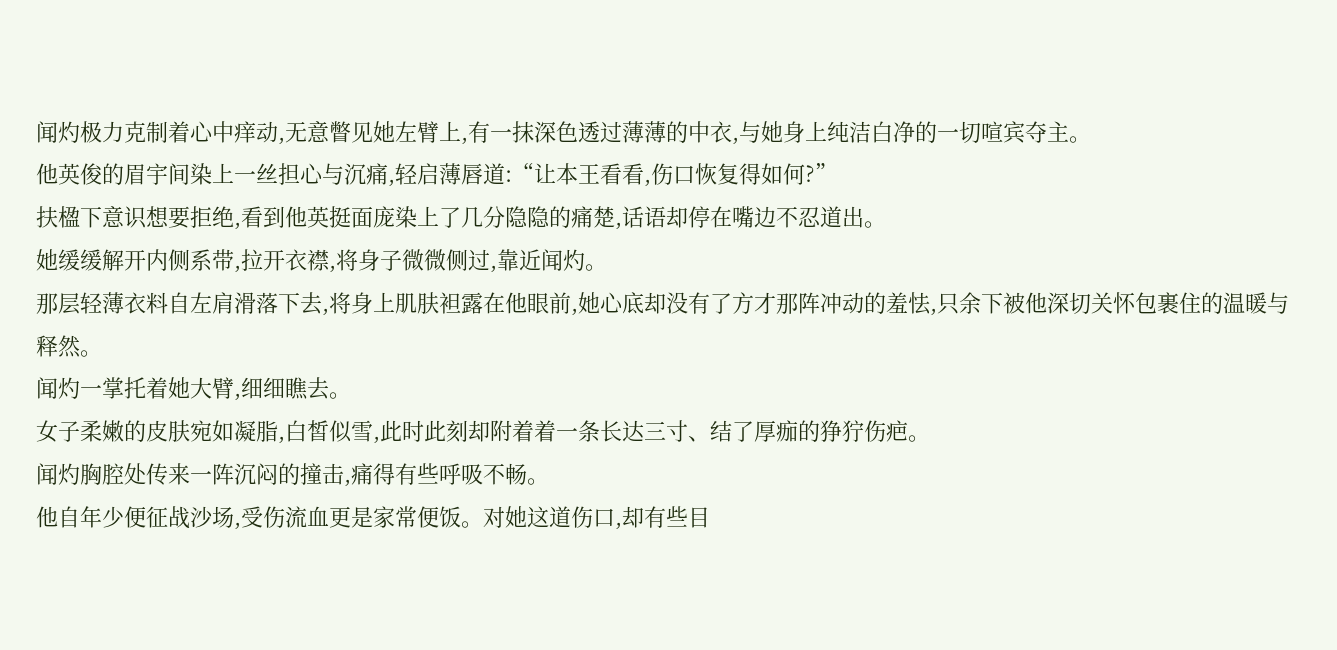闻灼极力克制着心中痒动,无意瞥见她左臂上,有一抹深色透过薄薄的中衣,与她身上纯洁白净的一切喧宾夺主。
他英俊的眉宇间染上一丝担心与沉痛,轻启薄唇道:“让本王看看,伤口恢复得如何?”
扶楹下意识想要拒绝,看到他英挺面庞染上了几分隐隐的痛楚,话语却停在嘴边不忍道出。
她缓缓解开内侧系带,拉开衣襟,将身子微微侧过,靠近闻灼。
那层轻薄衣料自左肩滑落下去,将身上肌肤袒露在他眼前,她心底却没有了方才那阵冲动的羞怯,只余下被他深切关怀包裹住的温暖与释然。
闻灼一掌托着她大臂,细细瞧去。
女子柔嫩的皮肤宛如凝脂,白皙似雪,此时此刻却附着着一条长达三寸、结了厚痂的狰狞伤疤。
闻灼胸腔处传来一阵沉闷的撞击,痛得有些呼吸不畅。
他自年少便征战沙场,受伤流血更是家常便饭。对她这道伤口,却有些目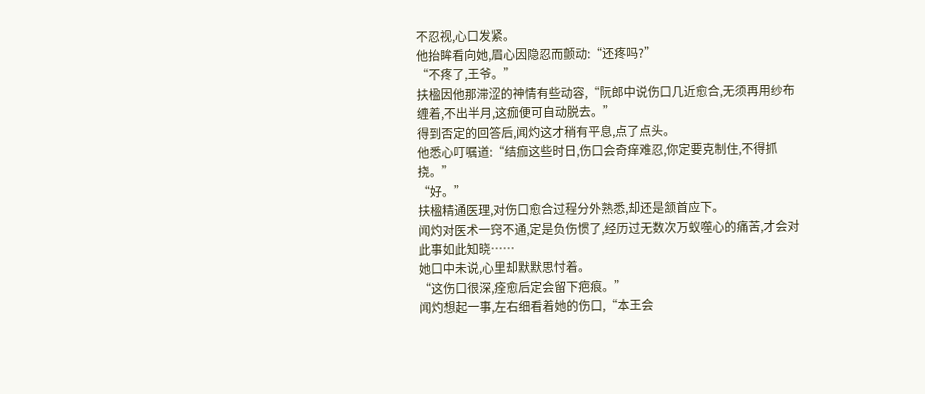不忍视,心口发紧。
他抬眸看向她,眉心因隐忍而颤动:“还疼吗?”
“不疼了,王爷。”
扶楹因他那滞涩的神情有些动容,“阮郎中说伤口几近愈合,无须再用纱布缠着,不出半月,这痂便可自动脱去。”
得到否定的回答后,闻灼这才稍有平息,点了点头。
他悉心叮嘱道:“结痂这些时日,伤口会奇痒难忍,你定要克制住,不得抓挠。”
“好。”
扶楹精通医理,对伤口愈合过程分外熟悉,却还是颔首应下。
闻灼对医术一窍不通,定是负伤惯了,经历过无数次万蚁噬心的痛苦,才会对此事如此知晓……
她口中未说,心里却默默思忖着。
“这伤口很深,痊愈后定会留下疤痕。”
闻灼想起一事,左右细看着她的伤口,“本王会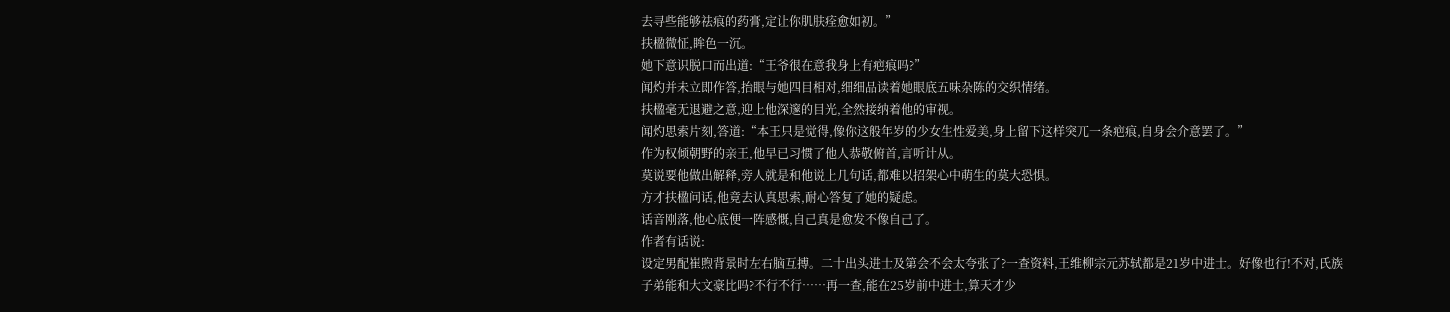去寻些能够祛痕的药膏,定让你肌肤痊愈如初。”
扶楹微怔,眸色一沉。
她下意识脱口而出道:“王爷很在意我身上有疤痕吗?”
闻灼并未立即作答,抬眼与她四目相对,细细品读着她眼底五味杂陈的交织情绪。
扶楹毫无退避之意,迎上他深邃的目光,全然接纳着他的审视。
闻灼思索片刻,答道:“本王只是觉得,像你这般年岁的少女生性爱美,身上留下这样突兀一条疤痕,自身会介意罢了。”
作为权倾朝野的亲王,他早已习惯了他人恭敬俯首,言听计从。
莫说要他做出解释,旁人就是和他说上几句话,都难以招架心中萌生的莫大恐惧。
方才扶楹问话,他竟去认真思索,耐心答复了她的疑虑。
话音刚落,他心底便一阵感慨,自己真是愈发不像自己了。
作者有话说:
设定男配崔煦背景时左右脑互搏。二十出头进士及第会不会太夸张了?一查资料,王维柳宗元苏轼都是21岁中进士。好像也行!不对,氏族子弟能和大文豪比吗?不行不行……再一查,能在25岁前中进士,算天才少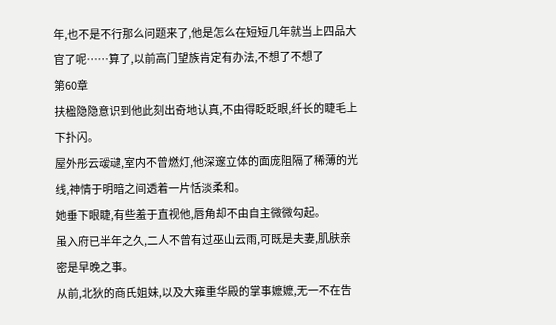年,也不是不行那么问题来了,他是怎么在短短几年就当上四品大官了呢……算了,以前高门望族肯定有办法,不想了不想了
第60章
扶楹隐隐意识到他此刻出奇地认真,不由得眨眨眼,纤长的睫毛上下扑闪。
屋外彤云叆叇,室内不曾燃灯,他深邃立体的面庞阻隔了稀薄的光线,神情于明暗之间透着一片恬淡柔和。
她垂下眼睫,有些羞于直视他,唇角却不由自主微微勾起。
虽入府已半年之久,二人不曾有过巫山云雨,可既是夫妻,肌肤亲密是早晚之事。
从前,北狄的商氏姐妹,以及大雍重华殿的掌事嬷嬷,无一不在告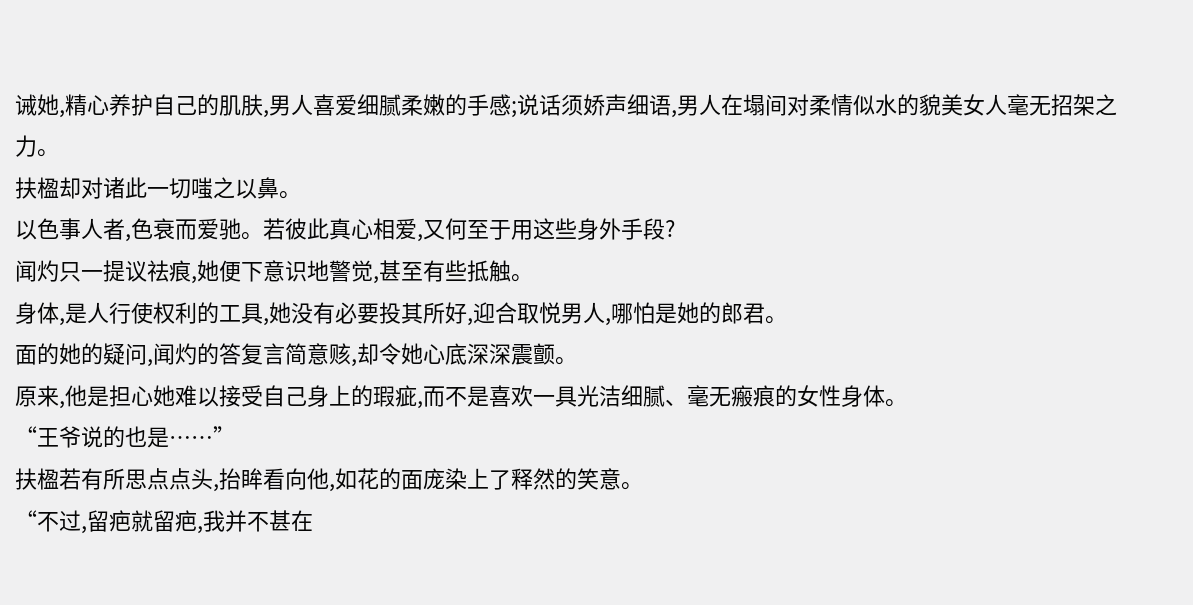诫她,精心养护自己的肌肤,男人喜爱细腻柔嫩的手感;说话须娇声细语,男人在塌间对柔情似水的貌美女人毫无招架之力。
扶楹却对诸此一切嗤之以鼻。
以色事人者,色衰而爱驰。若彼此真心相爱,又何至于用这些身外手段?
闻灼只一提议祛痕,她便下意识地警觉,甚至有些抵触。
身体,是人行使权利的工具,她没有必要投其所好,迎合取悦男人,哪怕是她的郎君。
面的她的疑问,闻灼的答复言简意赅,却令她心底深深震颤。
原来,他是担心她难以接受自己身上的瑕疵,而不是喜欢一具光洁细腻、毫无瘢痕的女性身体。
“王爷说的也是……”
扶楹若有所思点点头,抬眸看向他,如花的面庞染上了释然的笑意。
“不过,留疤就留疤,我并不甚在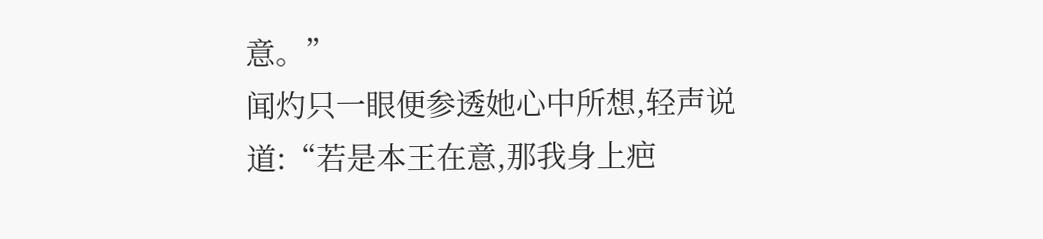意。”
闻灼只一眼便参透她心中所想,轻声说道:“若是本王在意,那我身上疤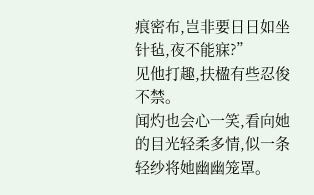痕密布,岂非要日日如坐针毡,夜不能寐?”
见他打趣,扶楹有些忍俊不禁。
闻灼也会心一笑,看向她的目光轻柔多情,似一条轻纱将她幽幽笼罩。